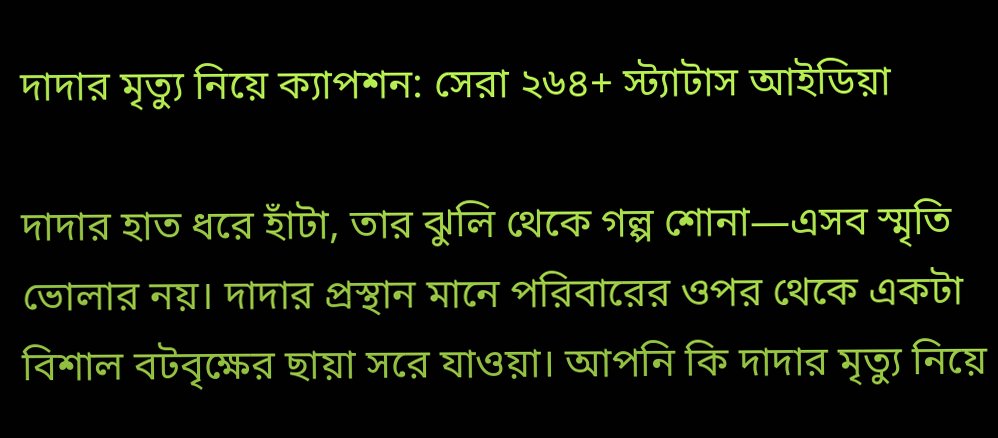দাদার মৃত্যু নিয়ে ক্যাপশন: সেরা ২৬৪+ স্ট্যাটাস আইডিয়া

দাদার হাত ধরে হাঁটা, তার ঝুলি থেকে গল্প শোনা—এসব স্মৃতি ভোলার নয়। দাদার প্রস্থান মানে পরিবারের ওপর থেকে একটা বিশাল বটবৃক্ষের ছায়া সরে যাওয়া। আপনি কি দাদার মৃত্যু নিয়ে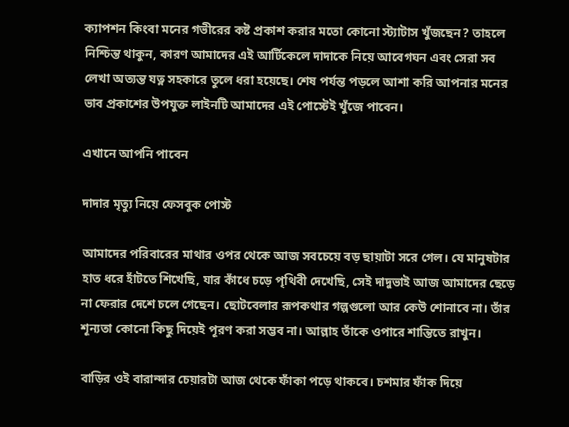ক্যাপশন কিংবা মনের গভীরের কষ্ট প্রকাশ করার মতো কোনো স্ট্যাটাস খুঁজছেন? তাহলে নিশ্চিন্ত থাকুন, কারণ আমাদের এই আর্টিকেলে দাদাকে নিয়ে আবেগঘন এবং সেরা সব লেখা অত্যন্ত যত্ন সহকারে তুলে ধরা হয়েছে। শেষ পর্যন্ত পড়লে আশা করি আপনার মনের ভাব প্রকাশের উপযুক্ত লাইনটি আমাদের এই পোস্টেই খুঁজে পাবেন।

এখানে আপনি পাবেন

দাদার মৃত্যু নিয়ে ফেসবুক পোস্ট

আমাদের পরিবারের মাথার ওপর থেকে আজ সবচেয়ে বড় ছায়াটা সরে গেল। যে মানুষটার হাত ধরে হাঁটতে শিখেছি, যার কাঁধে চড়ে পৃথিবী দেখেছি, সেই দাদুভাই আজ আমাদের ছেড়ে না ফেরার দেশে চলে গেছেন। ছোটবেলার রূপকথার গল্পগুলো আর কেউ শোনাবে না। তাঁর শূন্যতা কোনো কিছু দিয়েই পূরণ করা সম্ভব না। আল্লাহ তাঁকে ওপারে শান্তিতে রাখুন।

বাড়ির ওই বারান্দার চেয়ারটা আজ থেকে ফাঁকা পড়ে থাকবে। চশমার ফাঁক দিয়ে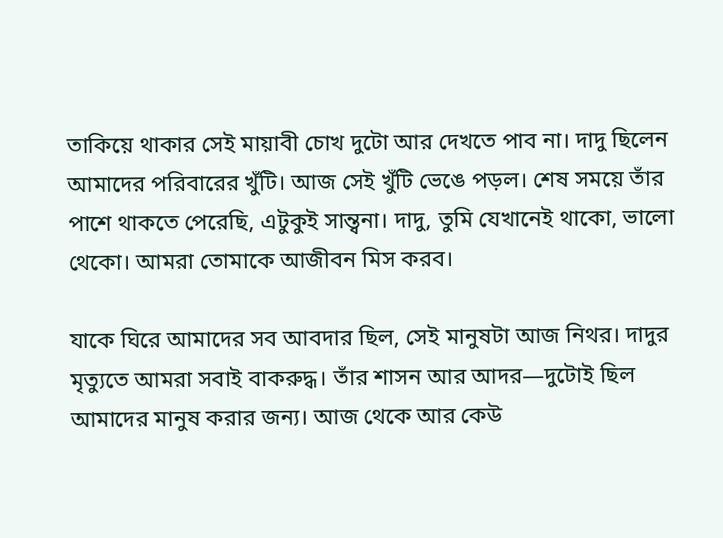তাকিয়ে থাকার সেই মায়াবী চোখ দুটো আর দেখতে পাব না। দাদু ছিলেন আমাদের পরিবারের খুঁটি। আজ সেই খুঁটি ভেঙে পড়ল। শেষ সময়ে তাঁর পাশে থাকতে পেরেছি, এটুকুই সান্ত্বনা। দাদু, তুমি যেখানেই থাকো, ভালো থেকো। আমরা তোমাকে আজীবন মিস করব।

যাকে ঘিরে আমাদের সব আবদার ছিল, সেই মানুষটা আজ নিথর। দাদুর মৃত্যুতে আমরা সবাই বাকরুদ্ধ। তাঁর শাসন আর আদর—দুটোই ছিল আমাদের মানুষ করার জন্য। আজ থেকে আর কেউ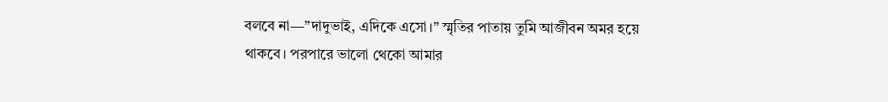বলবে না—”দাদুভাই, এদিকে এসো।” স্মৃতির পাতায় তুমি আজীবন অমর হয়ে থাকবে। পরপারে ভালো থেকো আমার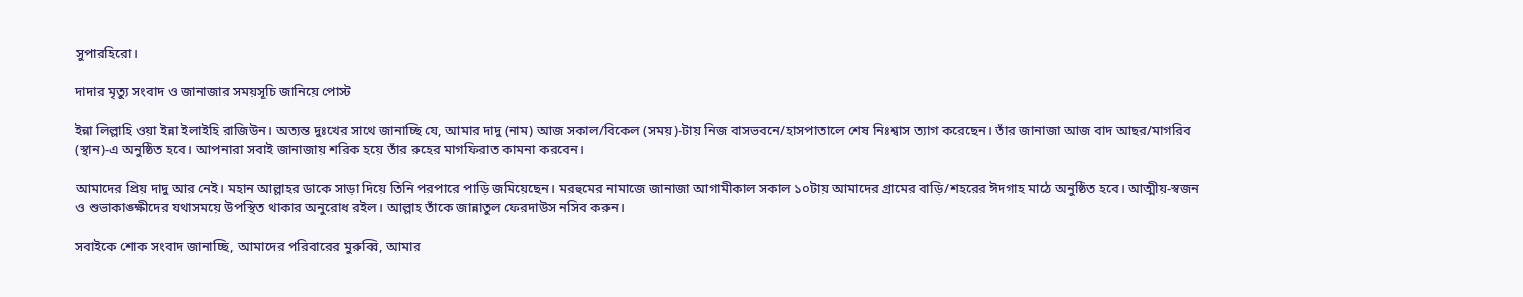সুপারহিরো।

দাদার মৃত্যু সংবাদ ও জানাজার সময়সূচি জানিয়ে পোস্ট

ইন্না লিল্লাহি ওয়া ইন্না ইলাইহি রাজিউন। অত্যন্ত দুঃখের সাথে জানাচ্ছি যে, আমার দাদু (নাম) আজ সকাল/বিকেল (সময়)-টায় নিজ বাসভবনে/হাসপাতালে শেষ নিঃশ্বাস ত্যাগ করেছেন। তাঁর জানাজা আজ বাদ আছর/মাগরিব (স্থান)-এ অনুষ্ঠিত হবে। আপনারা সবাই জানাজায় শরিক হয়ে তাঁর রুহের মাগফিরাত কামনা করবেন।

আমাদের প্রিয় দাদু আর নেই। মহান আল্লাহর ডাকে সাড়া দিয়ে তিনি পরপারে পাড়ি জমিয়েছেন। মরহুমের নামাজে জানাজা আগামীকাল সকাল ১০টায় আমাদের গ্রামের বাড়ি/শহরের ঈদগাহ মাঠে অনুষ্ঠিত হবে। আত্মীয়-স্বজন ও শুভাকাঙ্ক্ষীদের যথাসময়ে উপস্থিত থাকার অনুরোধ রইল। আল্লাহ তাঁকে জান্নাতুল ফেরদাউস নসিব করুন।

সবাইকে শোক সংবাদ জানাচ্ছি, আমাদের পরিবারের মুরুব্বি, আমার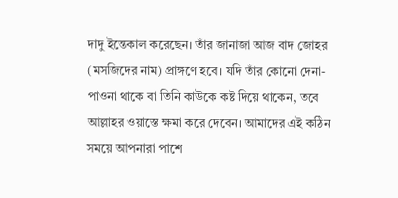দাদু ইন্তেকাল করেছেন। তাঁর জানাজা আজ বাদ জোহর (মসজিদের নাম) প্রাঙ্গণে হবে। যদি তাঁর কোনো দেনা-পাওনা থাকে বা তিনি কাউকে কষ্ট দিয়ে থাকেন, তবে আল্লাহর ওয়াস্তে ক্ষমা করে দেবেন। আমাদের এই কঠিন সময়ে আপনারা পাশে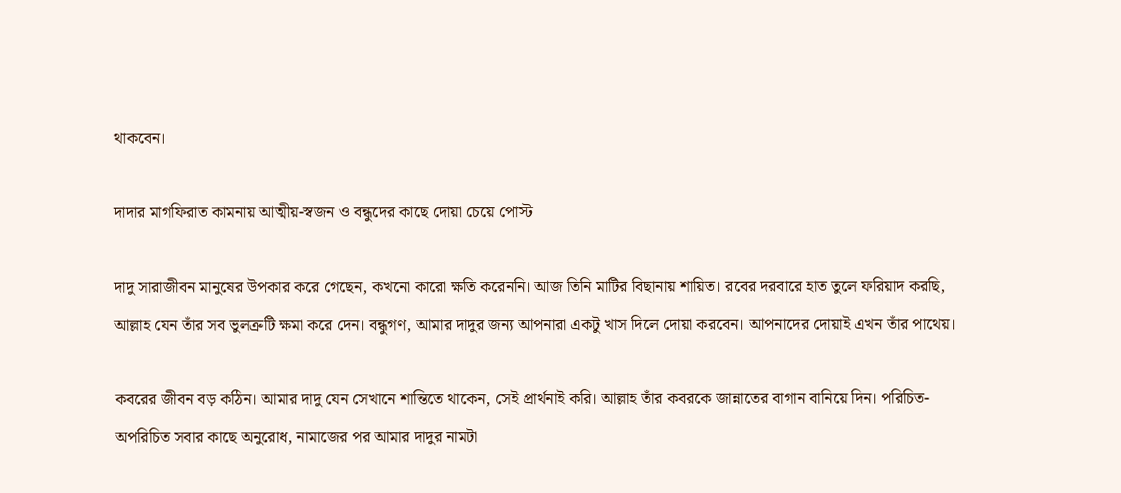থাকবেন।

দাদার মাগফিরাত কামনায় আত্মীয়-স্বজন ও বন্ধুদের কাছে দোয়া চেয়ে পোস্ট

দাদু সারাজীবন মানুষের উপকার করে গেছেন, কখনো কারো ক্ষতি করেননি। আজ তিনি মাটির বিছানায় শায়িত। রবের দরবারে হাত তুলে ফরিয়াদ করছি, আল্লাহ যেন তাঁর সব ভুলত্রুটি ক্ষমা করে দেন। বন্ধুগণ, আমার দাদুর জন্য আপনারা একটু খাস দিলে দোয়া করবেন। আপনাদের দোয়াই এখন তাঁর পাথেয়।

কবরের জীবন বড় কঠিন। আমার দাদু যেন সেখানে শান্তিতে থাকেন, সেই প্রার্থনাই করি। আল্লাহ তাঁর কবরকে জান্নাতের বাগান বানিয়ে দিন। পরিচিত-অপরিচিত সবার কাছে অনুরোধ, নামাজের পর আমার দাদুর নামটা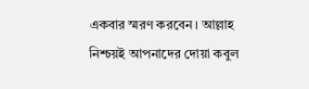একবার স্মরণ করবেন। আল্লাহ নিশ্চয়ই আপনাদের দোয়া কবুল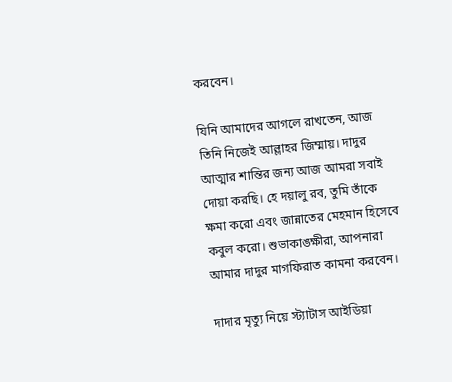করবেন।

যিনি আমাদের আগলে রাখতেন, আজ তিনি নিজেই আল্লাহর জিম্মায়। দাদুর আত্মার শান্তির জন্য আজ আমরা সবাই দোয়া করছি। হে দয়ালু রব, তুমি তাঁকে ক্ষমা করো এবং জান্নাতের মেহমান হিসেবে কবুল করো। শুভাকাঙ্ক্ষীরা, আপনারা আমার দাদুর মাগফিরাত কামনা করবেন।

দাদার মৃত্যু নিয়ে স্ট্যাটাস আইডিয়া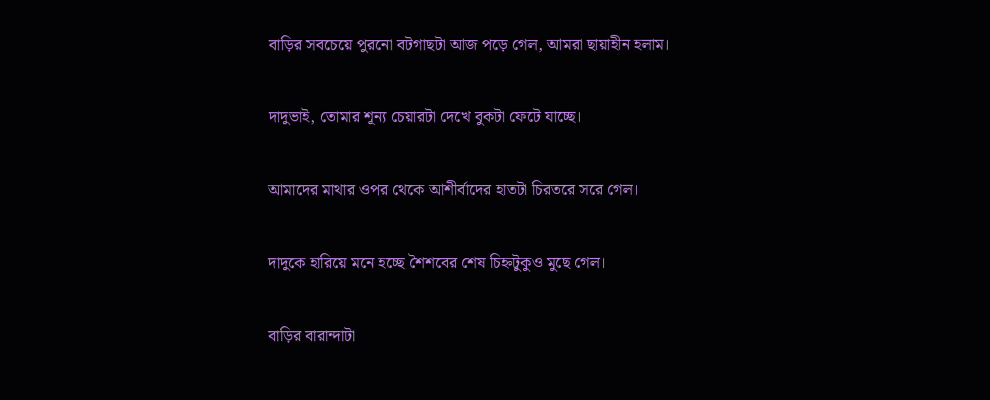বাড়ির সবচেয়ে পুরনো বটগাছটা আজ পড়ে গেল, আমরা ছায়াহীন হলাম।

দাদুভাই, তোমার শূন্য চেয়ারটা দেখে বুকটা ফেটে যাচ্ছে।

আমাদের মাথার ওপর থেকে আশীর্বাদের হাতটা চিরতরে সরে গেল।

দাদুকে হারিয়ে মনে হচ্ছে শৈশবের শেষ চিহ্নটুকুও মুছে গেল।

বাড়ির বারান্দাটা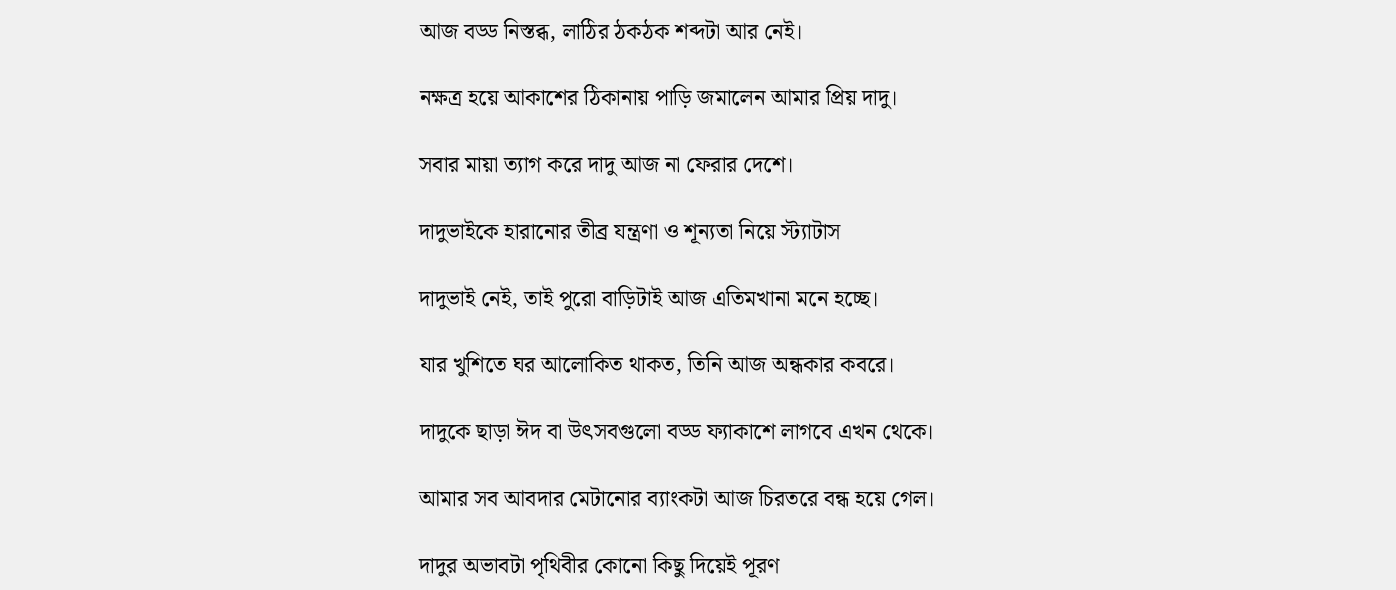আজ বড্ড নিস্তব্ধ, লাঠির ঠকঠক শব্দটা আর নেই।

নক্ষত্র হয়ে আকাশের ঠিকানায় পাড়ি জমালেন আমার প্রিয় দাদু।

সবার মায়া ত্যাগ করে দাদু আজ না ফেরার দেশে।

দাদুভাইকে হারানোর তীব্র যন্ত্রণা ও শূন্যতা নিয়ে স্ট্যাটাস

দাদুভাই নেই, তাই পুরো বাড়িটাই আজ এতিমখানা মনে হচ্ছে।

যার খুশিতে ঘর আলোকিত থাকত, তিনি আজ অন্ধকার কবরে।

দাদুকে ছাড়া ঈদ বা উৎসবগুলো বড্ড ফ্যাকাশে লাগবে এখন থেকে।

আমার সব আবদার মেটানোর ব্যাংকটা আজ চিরতরে বন্ধ হয়ে গেল।

দাদুর অভাবটা পৃথিবীর কোনো কিছু দিয়েই পূরণ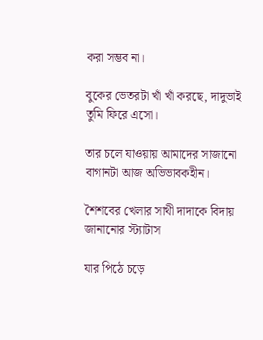করা সম্ভব না।

বুকের ভেতরটা খাঁ খাঁ করছে, দাদুভাই তুমি ফিরে এসো।

তার চলে যাওয়ায় আমাদের সাজানো বাগানটা আজ অভিভাবকহীন।

শৈশবের খেলার সাথী দাদাকে বিদায় জানানোর স্ট্যাটাস

যার পিঠে চড়ে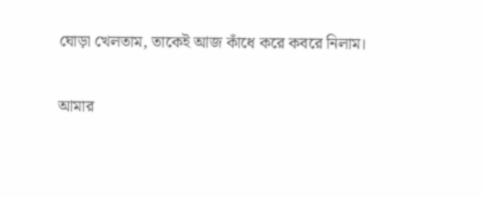ঘোড়া খেলতাম, তাকেই আজ কাঁধে করে কবরে নিলাম।

আমার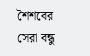শৈশবের সেরা বন্ধু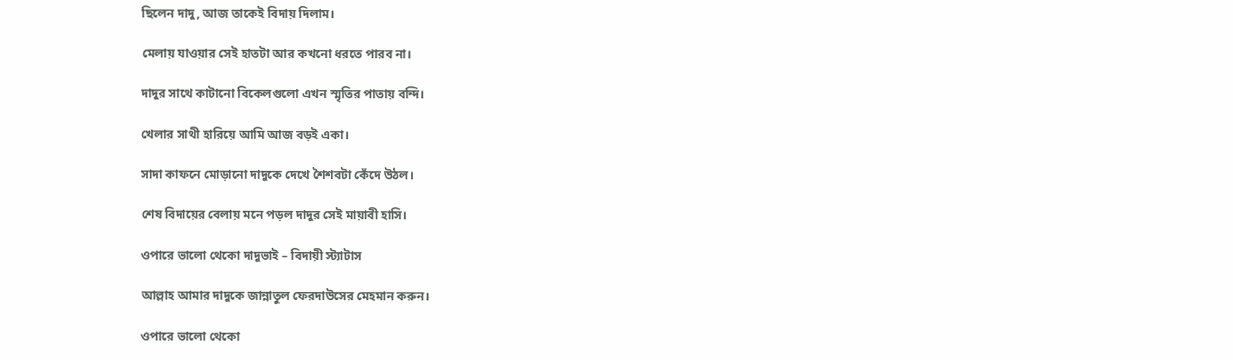ছিলেন দাদু, আজ তাকেই বিদায় দিলাম।

মেলায় যাওয়ার সেই হাতটা আর কখনো ধরতে পারব না।

দাদুর সাথে কাটানো বিকেলগুলো এখন স্মৃতির পাতায় বন্দি।

খেলার সাথী হারিয়ে আমি আজ বড়ই একা।

সাদা কাফনে মোড়ানো দাদুকে দেখে শৈশবটা কেঁদে উঠল।

শেষ বিদায়ের বেলায় মনে পড়ল দাদুর সেই মায়াবী হাসি।

ওপারে ভালো থেকো দাদুভাই – বিদায়ী স্ট্যাটাস

আল্লাহ আমার দাদুকে জান্নাতুল ফেরদাউসের মেহমান করুন।

ওপারে ভালো থেকো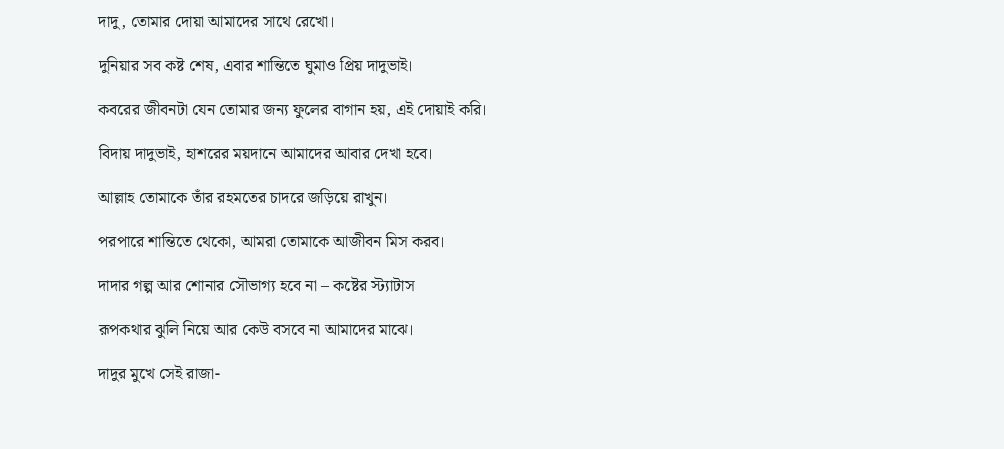দাদু, তোমার দোয়া আমাদের সাথে রেখো।

দুনিয়ার সব কষ্ট শেষ, এবার শান্তিতে ঘুমাও প্রিয় দাদুভাই।

কবরের জীবনটা যেন তোমার জন্য ফুলের বাগান হয়, এই দোয়াই করি।

বিদায় দাদুভাই, হাশরের ময়দানে আমাদের আবার দেখা হবে।

আল্লাহ তোমাকে তাঁর রহমতের চাদরে জড়িয়ে রাখুন।

পরপারে শান্তিতে থেকো, আমরা তোমাকে আজীবন মিস করব।

দাদার গল্প আর শোনার সৌভাগ্য হবে না – কষ্টের স্ট্যাটাস

রূপকথার ঝুলি নিয়ে আর কেউ বসবে না আমাদের মাঝে।

দাদুর মুখে সেই রাজা-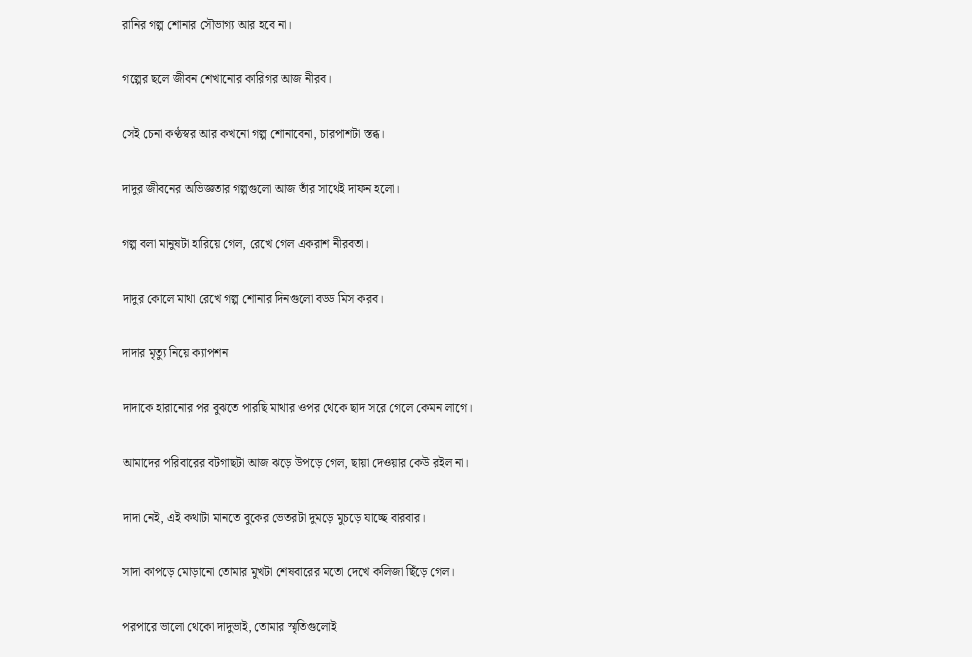রানির গল্প শোনার সৌভাগ্য আর হবে না।

গল্পের ছলে জীবন শেখানোর কারিগর আজ নীরব।

সেই চেনা কণ্ঠস্বর আর কখনো গল্প শোনাবেনা, চারপাশটা স্তব্ধ।

দাদুর জীবনের অভিজ্ঞতার গল্পগুলো আজ তাঁর সাথেই দাফন হলো।

গল্প বলা মানুষটা হারিয়ে গেল, রেখে গেল একরাশ নীরবতা।

দাদুর কোলে মাথা রেখে গল্প শোনার দিনগুলো বড্ড মিস করব।

দাদার মৃত্যু নিয়ে ক্যাপশন

দাদাকে হারানোর পর বুঝতে পারছি মাথার ওপর থেকে ছাদ সরে গেলে কেমন লাগে।

আমাদের পরিবারের বটগাছটা আজ ঝড়ে উপড়ে গেল, ছায়া দেওয়ার কেউ রইল না।

দাদা নেই, এই কথাটা মানতে বুকের ভেতরটা দুমড়ে মুচড়ে যাচ্ছে বারবার।

সাদা কাপড়ে মোড়ানো তোমার মুখটা শেষবারের মতো দেখে কলিজা ছিঁড়ে গেল।

পরপারে ভালো থেকো দাদুভাই, তোমার স্মৃতিগুলোই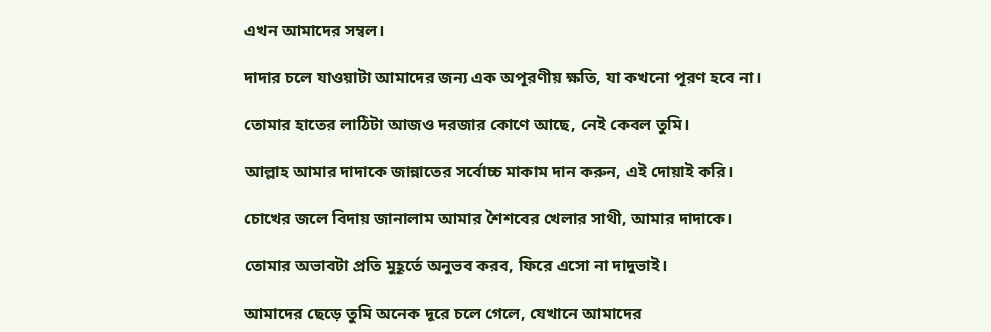এখন আমাদের সম্বল।

দাদার চলে যাওয়াটা আমাদের জন্য এক অপূরণীয় ক্ষতি, যা কখনো পূরণ হবে না।

তোমার হাতের লাঠিটা আজও দরজার কোণে আছে, নেই কেবল তুমি।

আল্লাহ আমার দাদাকে জান্নাতের সর্বোচ্চ মাকাম দান করুন, এই দোয়াই করি।

চোখের জলে বিদায় জানালাম আমার শৈশবের খেলার সাথী, আমার দাদাকে।

তোমার অভাবটা প্রতি মুহূর্তে অনুভব করব, ফিরে এসো না দাদুভাই।

আমাদের ছেড়ে তুমি অনেক দূরে চলে গেলে, যেখানে আমাদের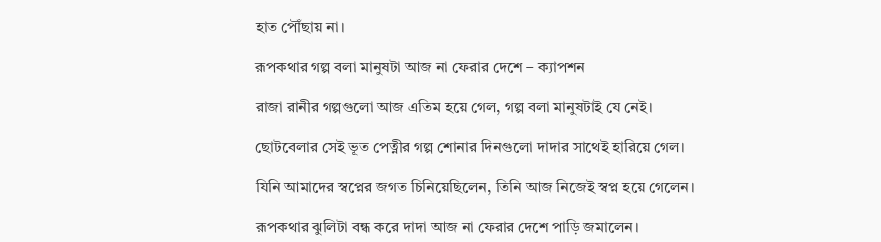হাত পৌঁছায় না।

রূপকথার গল্প বলা মানুষটা আজ না ফেরার দেশে – ক্যাপশন

রাজা রানীর গল্পগুলো আজ এতিম হয়ে গেল, গল্প বলা মানুষটাই যে নেই।

ছোটবেলার সেই ভূত পেত্নীর গল্প শোনার দিনগুলো দাদার সাথেই হারিয়ে গেল।

যিনি আমাদের স্বপ্নের জগত চিনিয়েছিলেন, তিনি আজ নিজেই স্বপ্ন হয়ে গেলেন।

রূপকথার ঝুলিটা বন্ধ করে দাদা আজ না ফেরার দেশে পাড়ি জমালেন।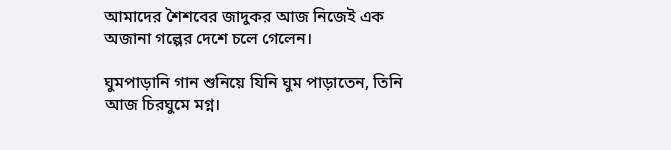আমাদের শৈশবের জাদুকর আজ নিজেই এক অজানা গল্পের দেশে চলে গেলেন।

ঘুমপাড়ানি গান শুনিয়ে যিনি ঘুম পাড়াতেন, তিনি আজ চিরঘুমে মগ্ন।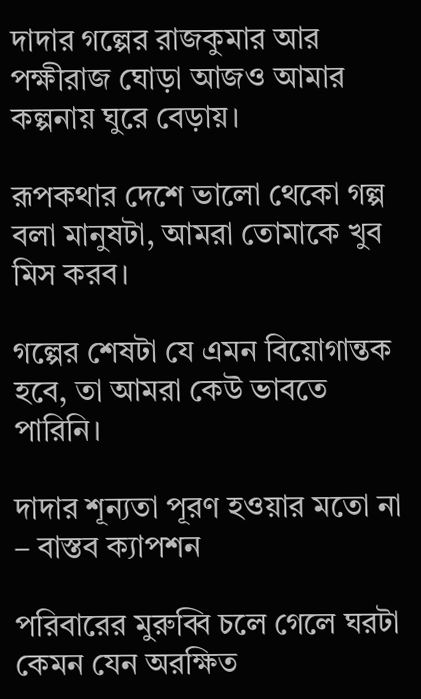দাদার গল্পের রাজকুমার আর পক্ষীরাজ ঘোড়া আজও আমার কল্পনায় ঘুরে বেড়ায়।

রূপকথার দেশে ভালো থেকো গল্প বলা মানুষটা, আমরা তোমাকে খুব মিস করব।

গল্পের শেষটা যে এমন বিয়োগান্তক হবে, তা আমরা কেউ ভাবতে পারিনি।

দাদার শূন্যতা পূরণ হওয়ার মতো না – বাস্তব ক্যাপশন

পরিবারের মুরুব্বি চলে গেলে ঘরটা কেমন যেন অরক্ষিত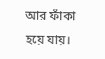আর ফাঁকা হয়ে যায়।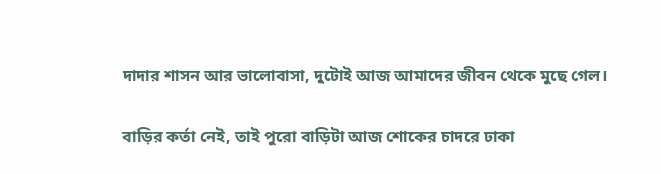দাদার শাসন আর ভালোবাসা, দুটোই আজ আমাদের জীবন থেকে মুছে গেল।

বাড়ির কর্তা নেই, তাই পুরো বাড়িটা আজ শোকের চাদরে ঢাকা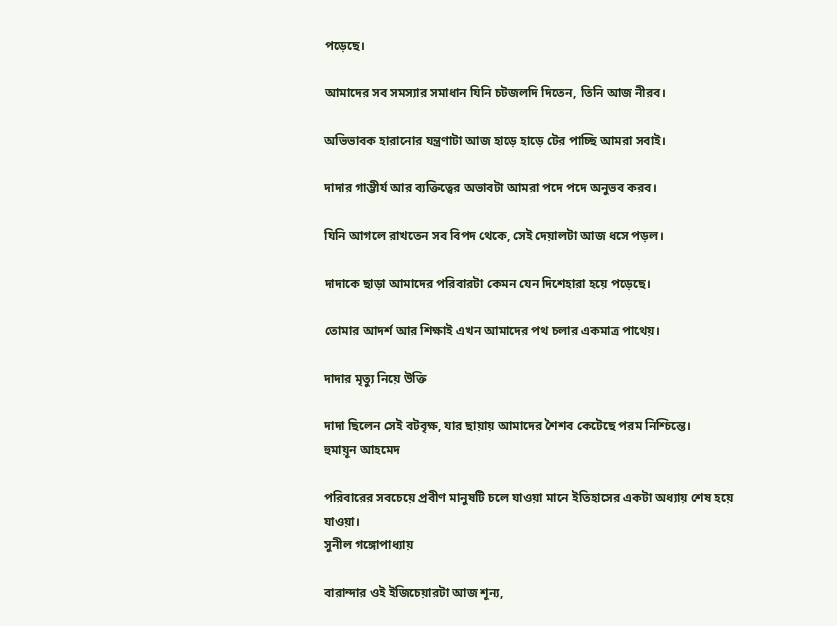পড়েছে।

আমাদের সব সমস্যার সমাধান যিনি চটজলদি দিতেন, তিনি আজ নীরব।

অভিভাবক হারানোর যন্ত্রণাটা আজ হাড়ে হাড়ে টের পাচ্ছি আমরা সবাই।

দাদার গাম্ভীর্য আর ব্যক্তিত্বের অভাবটা আমরা পদে পদে অনুভব করব।

যিনি আগলে রাখতেন সব বিপদ থেকে, সেই দেয়ালটা আজ ধসে পড়ল।

দাদাকে ছাড়া আমাদের পরিবারটা কেমন যেন দিশেহারা হয়ে পড়েছে।

তোমার আদর্শ আর শিক্ষাই এখন আমাদের পথ চলার একমাত্র পাথেয়।

দাদার মৃত্যু নিয়ে উক্তি

দাদা ছিলেন সেই বটবৃক্ষ, যার ছায়ায় আমাদের শৈশব কেটেছে পরম নিশ্চিন্তে।
হুমায়ূন আহমেদ

পরিবারের সবচেয়ে প্রবীণ মানুষটি চলে যাওয়া মানে ইতিহাসের একটা অধ্যায় শেষ হয়ে যাওয়া।
সুনীল গঙ্গোপাধ্যায়

বারান্দার ওই ইজিচেয়ারটা আজ শূন্য,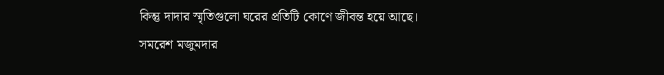কিন্তু দাদার স্মৃতিগুলো ঘরের প্রতিটি কোণে জীবন্ত হয়ে আছে।
সমরেশ মজুমদার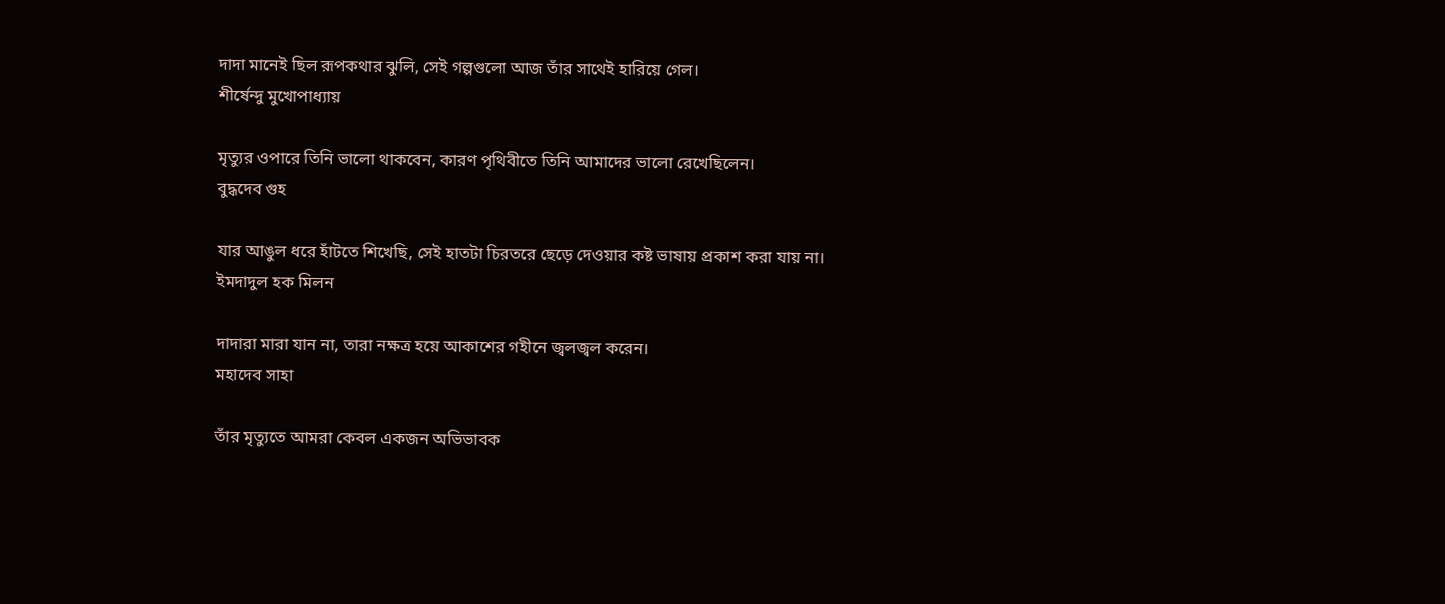দাদা মানেই ছিল রূপকথার ঝুলি, সেই গল্পগুলো আজ তাঁর সাথেই হারিয়ে গেল।
শীর্ষেন্দু মুখোপাধ্যায়

মৃত্যুর ওপারে তিনি ভালো থাকবেন, কারণ পৃথিবীতে তিনি আমাদের ভালো রেখেছিলেন।
বুদ্ধদেব গুহ

যার আঙুল ধরে হাঁটতে শিখেছি, সেই হাতটা চিরতরে ছেড়ে দেওয়ার কষ্ট ভাষায় প্রকাশ করা যায় না।
ইমদাদুল হক মিলন

দাদারা মারা যান না, তারা নক্ষত্র হয়ে আকাশের গহীনে জ্বলজ্বল করেন।
মহাদেব সাহা

তাঁর মৃত্যুতে আমরা কেবল একজন অভিভাবক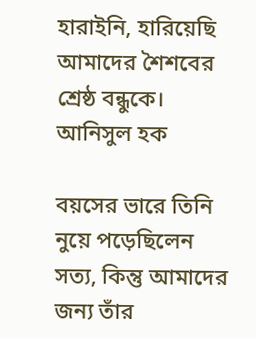হারাইনি, হারিয়েছি আমাদের শৈশবের শ্রেষ্ঠ বন্ধুকে।
আনিসুল হক

বয়সের ভারে তিনি নুয়ে পড়েছিলেন সত্য, কিন্তু আমাদের জন্য তাঁর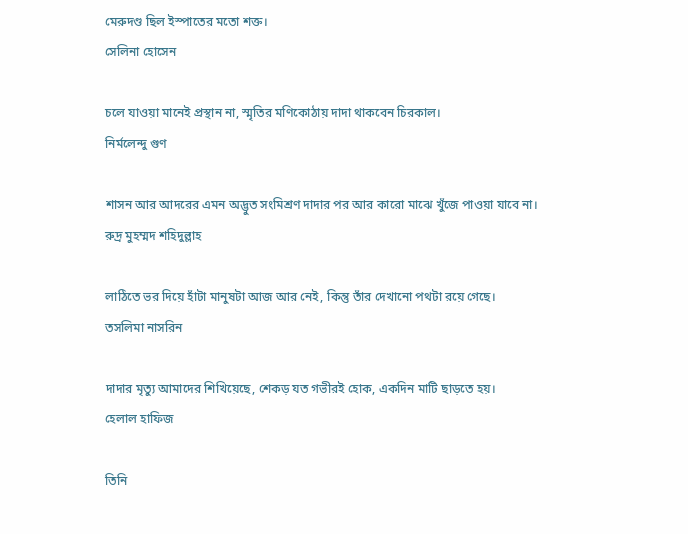মেরুদণ্ড ছিল ইস্পাতের মতো শক্ত।
সেলিনা হোসেন

চলে যাওয়া মানেই প্রস্থান না, স্মৃতির মণিকোঠায় দাদা থাকবেন চিরকাল।
নির্মলেন্দু গুণ

শাসন আর আদরের এমন অদ্ভুত সংমিশ্রণ দাদার পর আর কারো মাঝে খুঁজে পাওয়া যাবে না।
রুদ্র মুহম্মদ শহিদুল্লাহ

লাঠিতে ভর দিয়ে হাঁটা মানুষটা আজ আর নেই, কিন্তু তাঁর দেখানো পথটা রয়ে গেছে।
তসলিমা নাসরিন

দাদার মৃত্যু আমাদের শিখিয়েছে, শেকড় যত গভীরই হোক, একদিন মাটি ছাড়তে হয়।
হেলাল হাফিজ

তিনি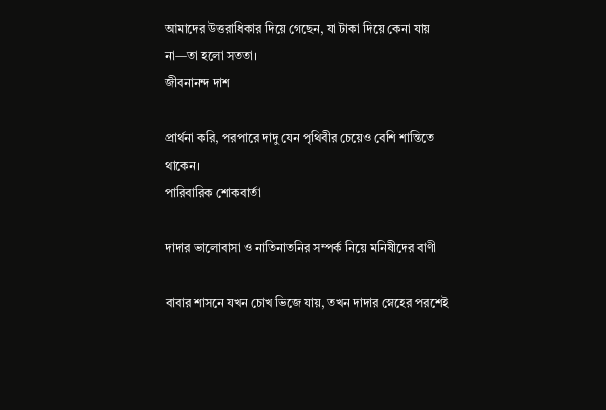আমাদের উত্তরাধিকার দিয়ে গেছেন, যা টাকা দিয়ে কেনা যায় না—তা হলো সততা।
জীবনানন্দ দাশ

প্রার্থনা করি, পরপারে দাদু যেন পৃথিবীর চেয়েও বেশি শান্তিতে থাকেন।
পারিবারিক শোকবার্তা

দাদার ভালোবাসা ও নাতিনাতনির সম্পর্ক নিয়ে মনিষীদের বাণী

বাবার শাসনে যখন চোখ ভিজে যায়, তখন দাদার স্নেহের পরশেই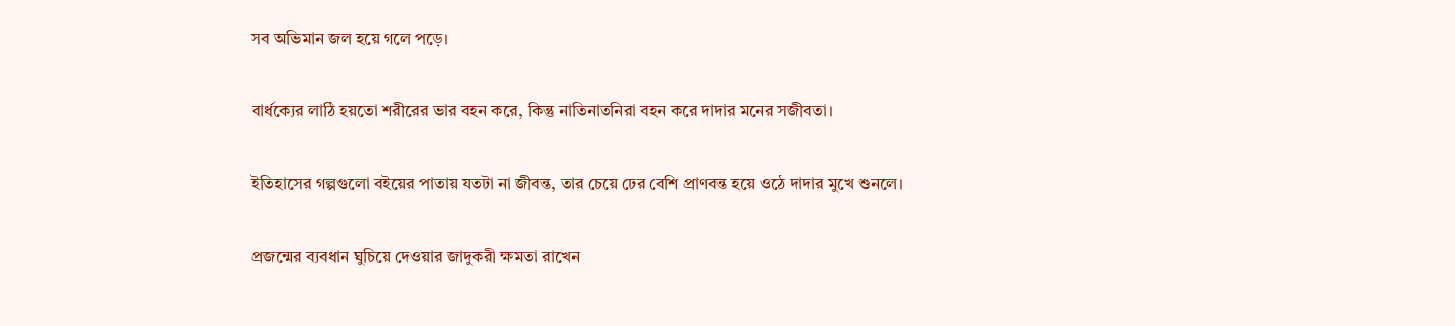সব অভিমান জল হয়ে গলে পড়ে।

বার্ধক্যের লাঠি হয়তো শরীরের ভার বহন করে, কিন্তু নাতিনাতনিরা বহন করে দাদার মনের সজীবতা।

ইতিহাসের গল্পগুলো বইয়ের পাতায় যতটা না জীবন্ত, তার চেয়ে ঢের বেশি প্রাণবন্ত হয়ে ওঠে দাদার মুখে শুনলে।

প্রজন্মের ব্যবধান ঘুচিয়ে দেওয়ার জাদুকরী ক্ষমতা রাখেন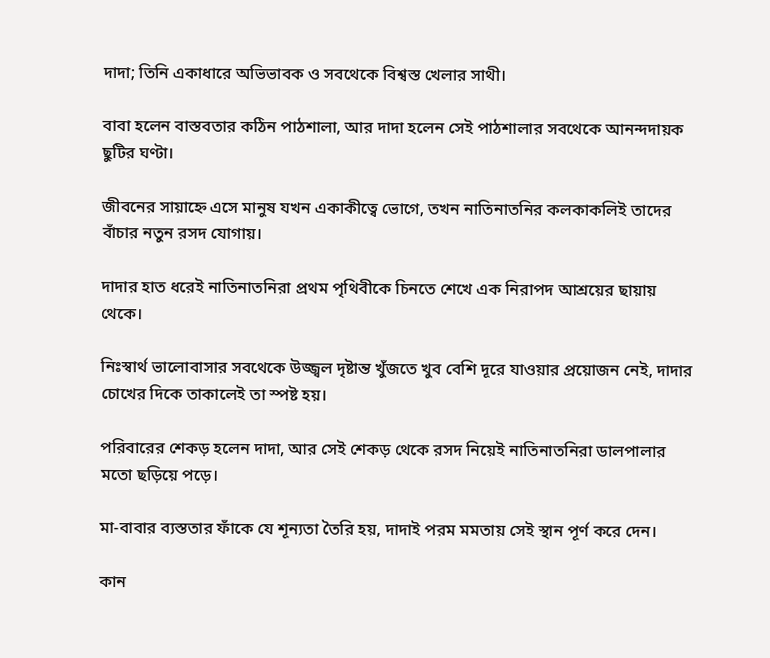দাদা; তিনি একাধারে অভিভাবক ও সবথেকে বিশ্বস্ত খেলার সাথী।

বাবা হলেন বাস্তবতার কঠিন পাঠশালা, আর দাদা হলেন সেই পাঠশালার সবথেকে আনন্দদায়ক ছুটির ঘণ্টা।

জীবনের সায়াহ্নে এসে মানুষ যখন একাকীত্বে ভোগে, তখন নাতিনাতনির কলকাকলিই তাদের বাঁচার নতুন রসদ যোগায়।

দাদার হাত ধরেই নাতিনাতনিরা প্রথম পৃথিবীকে চিনতে শেখে এক নিরাপদ আশ্রয়ের ছায়ায় থেকে।

নিঃস্বার্থ ভালোবাসার সবথেকে উজ্জ্বল দৃষ্টান্ত খুঁজতে খুব বেশি দূরে যাওয়ার প্রয়োজন নেই, দাদার চোখের দিকে তাকালেই তা স্পষ্ট হয়।

পরিবারের শেকড় হলেন দাদা, আর সেই শেকড় থেকে রসদ নিয়েই নাতিনাতনিরা ডালপালার মতো ছড়িয়ে পড়ে।

মা-বাবার ব্যস্ততার ফাঁকে যে শূন্যতা তৈরি হয়, দাদাই পরম মমতায় সেই স্থান পূর্ণ করে দেন।

কান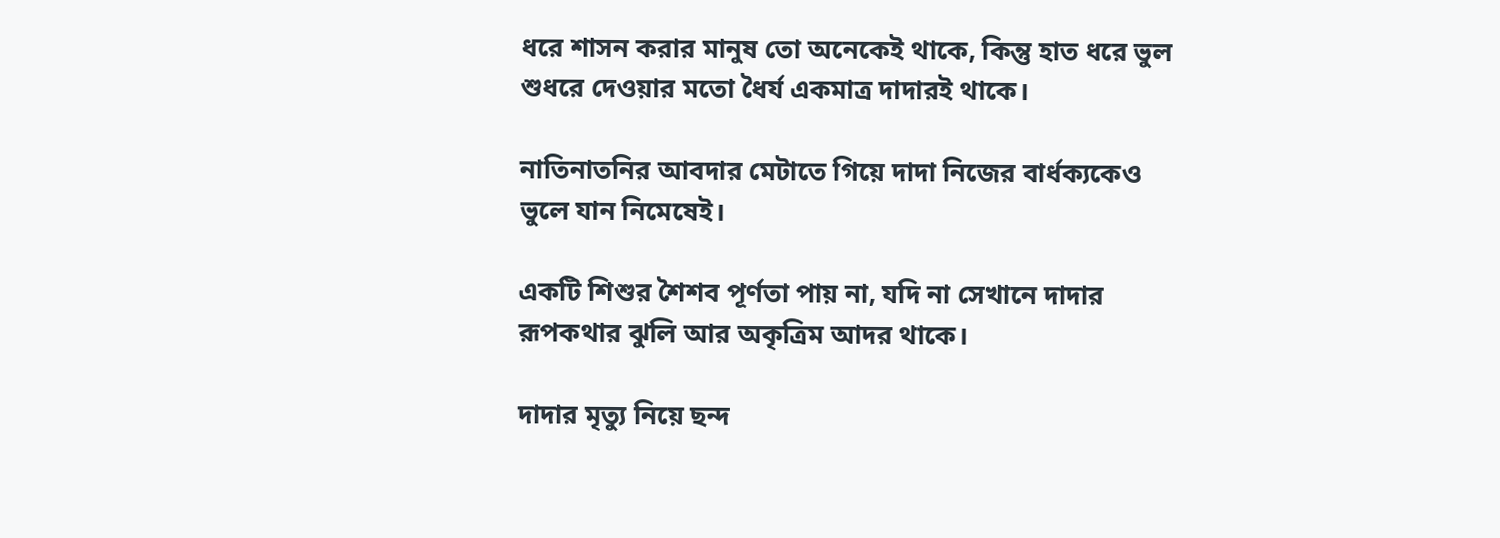ধরে শাসন করার মানুষ তো অনেকেই থাকে, কিন্তু হাত ধরে ভুল শুধরে দেওয়ার মতো ধৈর্য একমাত্র দাদারই থাকে।

নাতিনাতনির আবদার মেটাতে গিয়ে দাদা নিজের বার্ধক্যকেও ভুলে যান নিমেষেই।

একটি শিশুর শৈশব পূর্ণতা পায় না, যদি না সেখানে দাদার রূপকথার ঝুলি আর অকৃত্রিম আদর থাকে।

দাদার মৃত্যু নিয়ে ছন্দ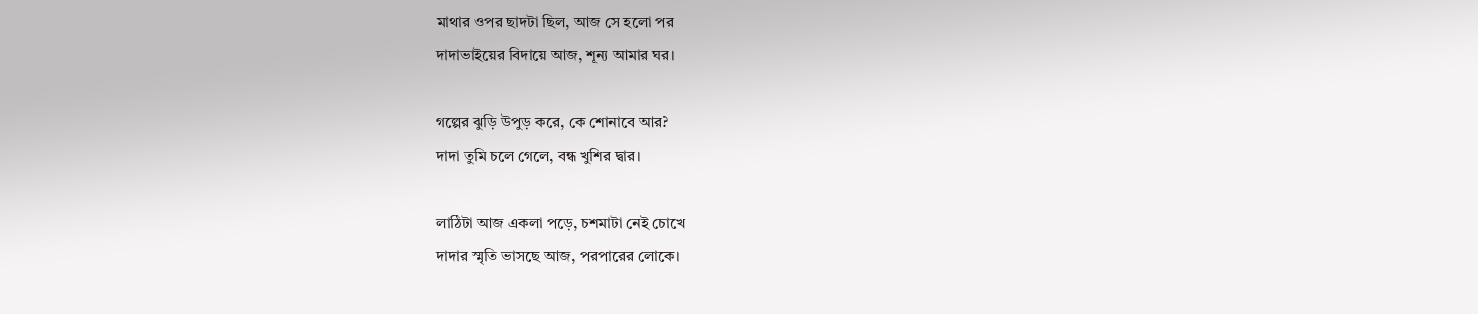মাথার ওপর ছাদটা ছিল, আজ সে হলো পর
দাদাভাইয়ের বিদায়ে আজ, শূন্য আমার ঘর।

গল্পের ঝুড়ি উপুড় করে, কে শোনাবে আর?
দাদা তুমি চলে গেলে, বন্ধ খুশির দ্বার।

লাঠিটা আজ একলা পড়ে, চশমাটা নেই চোখে
দাদার স্মৃতি ভাসছে আজ, পরপারের লোকে।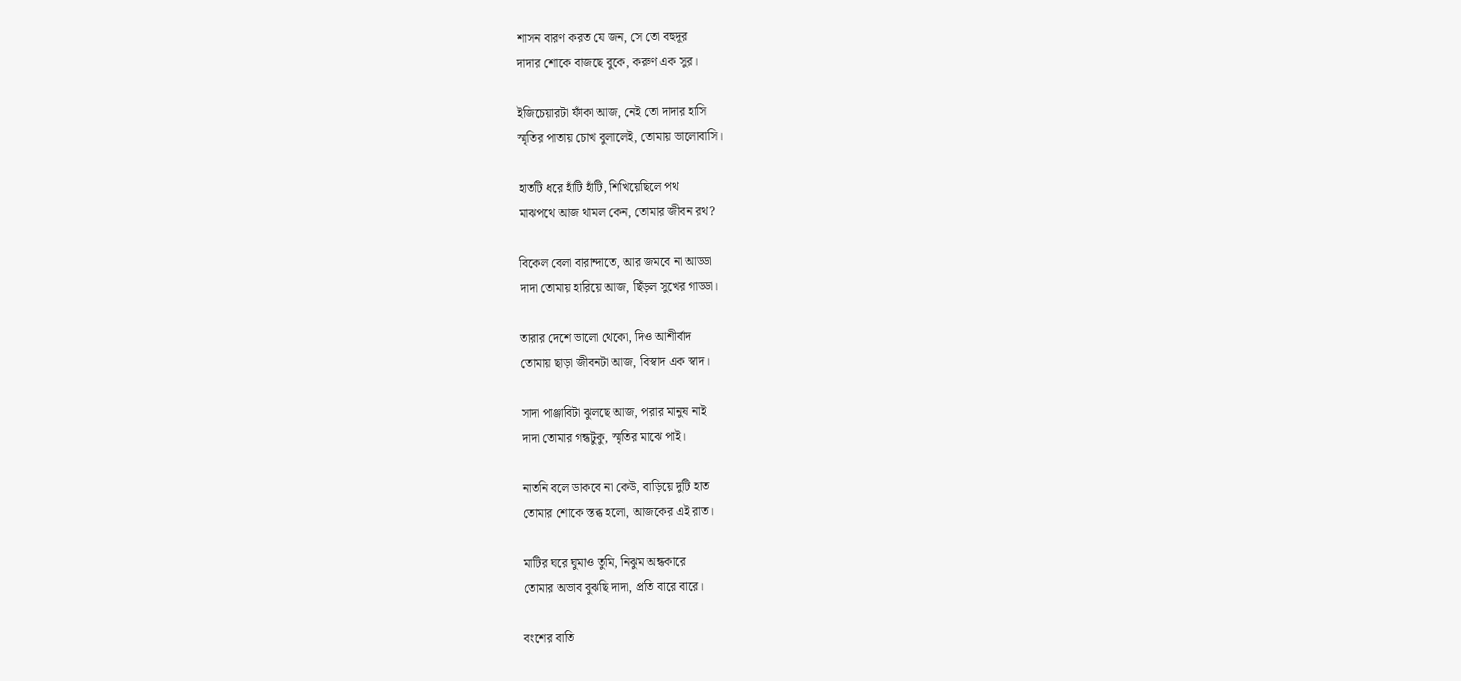শাসন বারণ করত যে জন, সে তো বহুদূর
দাদার শোকে বাজছে বুকে, করুণ এক সুর।

ইজিচেয়ারটা ফাঁকা আজ, নেই তো দাদার হাসি
স্মৃতির পাতায় চোখ বুলালেই, তোমায় ভালোবাসি।

হাতটি ধরে হাঁটি হাঁটি, শিখিয়েছিলে পথ
মাঝপথে আজ থামল কেন, তোমার জীবন রথ?

বিকেল বেলা বারান্দাতে, আর জমবে না আড্ডা
দাদা তোমায় হারিয়ে আজ, ছিঁড়ল সুখের গাড্ডা।

তারার দেশে ভালো থেকো, দিও আশীর্বাদ
তোমায় ছাড়া জীবনটা আজ, বিস্বাদ এক স্বাদ।

সাদা পাঞ্জাবিটা ঝুলছে আজ, পরার মানুষ নাই
দাদা তোমার গন্ধটুকু, স্মৃতির মাঝে পাই।

নাতনি বলে ডাকবে না কেউ, বাড়িয়ে দুটি হাত
তোমার শোকে স্তব্ধ হলো, আজকের এই রাত।

মাটির ঘরে ঘুমাও তুমি, নিঝুম অন্ধকারে
তোমার অভাব বুঝছি দাদা, প্রতি বারে বারে।

বংশের বাতি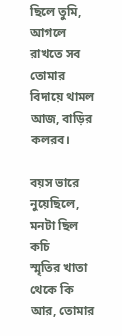ছিলে তুমি, আগলে রাখতে সব
তোমার বিদায়ে থামল আজ, বাড়ির কলরব।

বয়স ভারে নুয়েছিলে, মনটা ছিল কচি
স্মৃতির খাতা থেকে কি আর, তোমার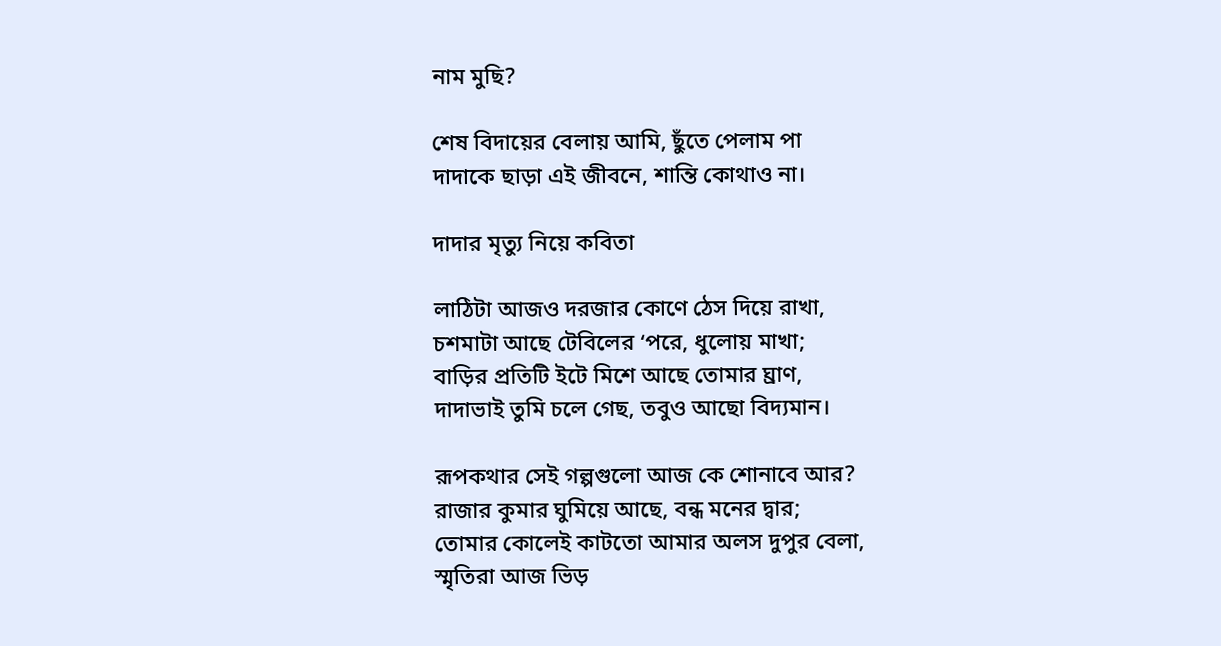নাম মুছি?

শেষ বিদায়ের বেলায় আমি, ছুঁতে পেলাম পা
দাদাকে ছাড়া এই জীবনে, শান্তি কোথাও না।

দাদার মৃত্যু নিয়ে কবিতা

লাঠিটা আজও দরজার কোণে ঠেস দিয়ে রাখা,
চশমাটা আছে টেবিলের ‘পরে, ধুলোয় মাখা;
বাড়ির প্রতিটি ইটে মিশে আছে তোমার ঘ্রাণ,
দাদাভাই তুমি চলে গেছ, তবুও আছো বিদ্যমান।

রূপকথার সেই গল্পগুলো আজ কে শোনাবে আর?
রাজার কুমার ঘুমিয়ে আছে, বন্ধ মনের দ্বার;
তোমার কোলেই কাটতো আমার অলস দুপুর বেলা,
স্মৃতিরা আজ ভিড়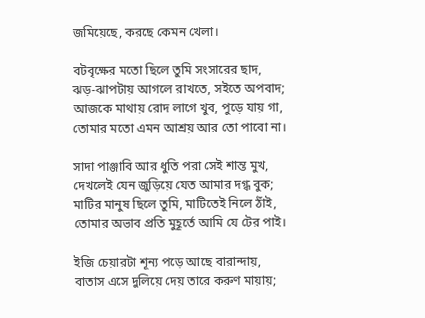জমিয়েছে, করছে কেমন খেলা।

বটবৃক্ষের মতো ছিলে তুমি সংসারের ছাদ,
ঝড়-ঝাপটায় আগলে রাখতে, সইতে অপবাদ;
আজকে মাথায় রোদ লাগে খুব, পুড়ে যায় গা,
তোমার মতো এমন আশ্রয় আর তো পাবো না।

সাদা পাঞ্জাবি আর ধুতি পরা সেই শান্ত মুখ,
দেখলেই যেন জুড়িয়ে যেত আমার দগ্ধ বুক;
মাটির মানুষ ছিলে তুমি, মাটিতেই নিলে ঠাঁই,
তোমার অভাব প্রতি মুহূর্তে আমি যে টের পাই।

ইজি চেয়ারটা শূন্য পড়ে আছে বারান্দায়,
বাতাস এসে দুলিয়ে দেয় তারে করুণ মায়ায়;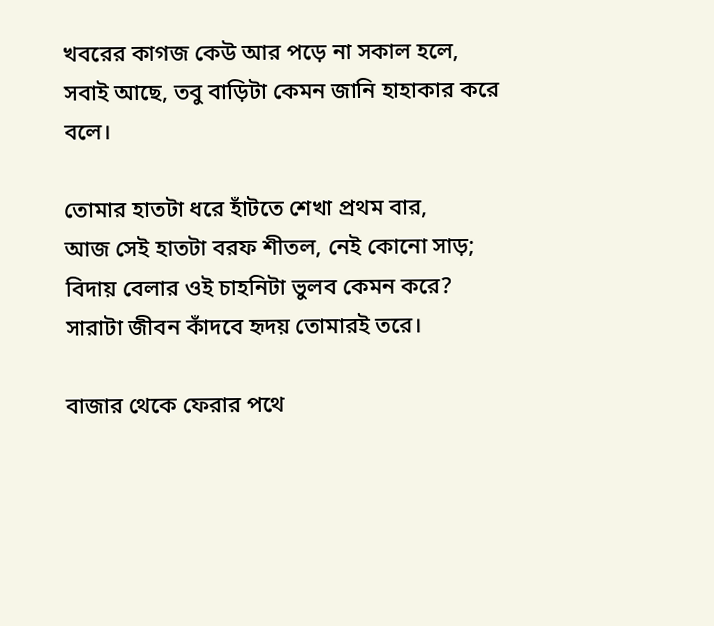খবরের কাগজ কেউ আর পড়ে না সকাল হলে,
সবাই আছে, তবু বাড়িটা কেমন জানি হাহাকার করে বলে।

তোমার হাতটা ধরে হাঁটতে শেখা প্রথম বার,
আজ সেই হাতটা বরফ শীতল, নেই কোনো সাড়;
বিদায় বেলার ওই চাহনিটা ভুলব কেমন করে?
সারাটা জীবন কাঁদবে হৃদয় তোমারই তরে।

বাজার থেকে ফেরার পথে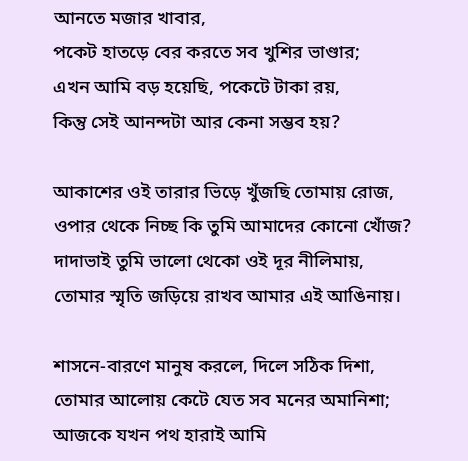আনতে মজার খাবার,
পকেট হাতড়ে বের করতে সব খুশির ভাণ্ডার;
এখন আমি বড় হয়েছি, পকেটে টাকা রয়,
কিন্তু সেই আনন্দটা আর কেনা সম্ভব হয়?

আকাশের ওই তারার ভিড়ে খুঁজছি তোমায় রোজ,
ওপার থেকে নিচ্ছ কি তুমি আমাদের কোনো খোঁজ?
দাদাভাই তুমি ভালো থেকো ওই দূর নীলিমায়,
তোমার স্মৃতি জড়িয়ে রাখব আমার এই আঙিনায়।

শাসনে-বারণে মানুষ করলে, দিলে সঠিক দিশা,
তোমার আলোয় কেটে যেত সব মনের অমানিশা;
আজকে যখন পথ হারাই আমি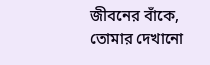জীবনের বাঁকে,
তোমার দেখানো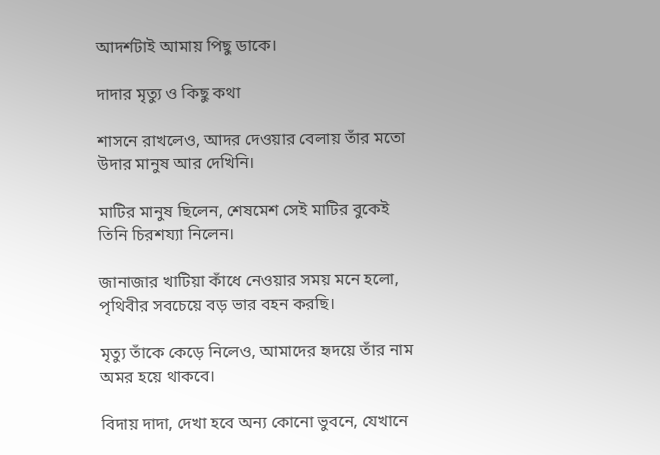আদর্শটাই আমায় পিছু ডাকে।

দাদার মৃত্যু ও কিছু কথা

শাসনে রাখলেও, আদর দেওয়ার বেলায় তাঁর মতো উদার মানুষ আর দেখিনি।

মাটির মানুষ ছিলেন, শেষমেশ সেই মাটির বুকেই তিনি চিরশয্যা নিলেন।

জানাজার খাটিয়া কাঁধে নেওয়ার সময় মনে হলো, পৃথিবীর সবচেয়ে বড় ভার বহন করছি।

মৃত্যু তাঁকে কেড়ে নিলেও, আমাদের হৃদয়ে তাঁর নাম অমর হয়ে থাকবে।

বিদায় দাদা, দেখা হবে অন্য কোনো ভুবনে, যেখানে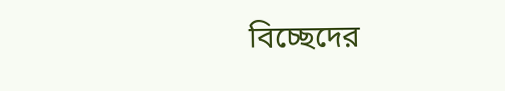বিচ্ছেদের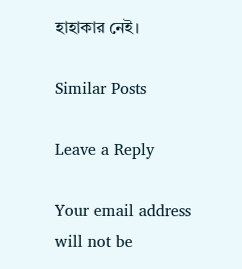হাহাকার নেই।

Similar Posts

Leave a Reply

Your email address will not be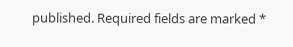published. Required fields are marked *